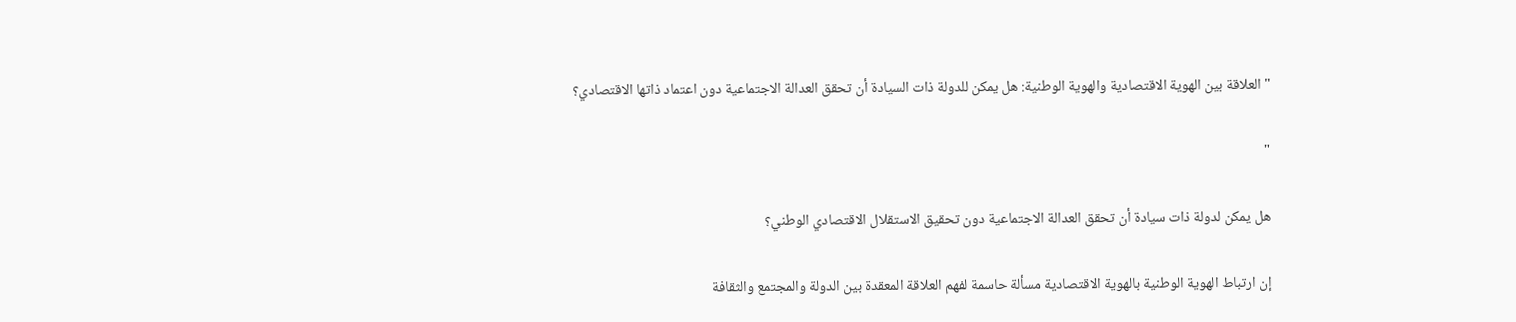"العلاقة بين الهوية الاقتصادية والهوية الوطنية: هل يمكن للدولة ذات السيادة أن تحقق العدالة الاجتماعية دون اعتماد ذاتها الاقتصادي؟

"

هل يمكن لدولة ذات سيادة أن تحقق العدالة الاجتماعية دون تحقيق الاستقلال الاقتصادي الوطني؟

إن ارتباط الهوية الوطنية بالهوية الاقتصادية مسألة حاسمة لفهم العلاقة المعقدة بين الدولة والمجتمع والثقافة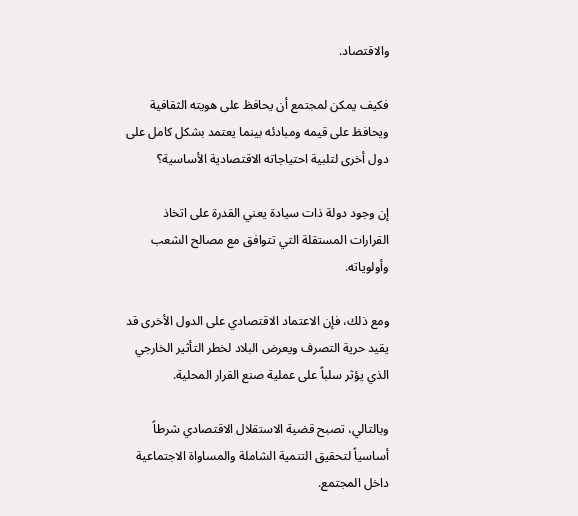والاقتصاد.

فكيف يمكن لمجتمع أن يحافظ على هويته الثقافية ويحافظ على قيمه ومبادئه بينما يعتمد بشكل كامل على دول أخرى لتلبية احتياجاته الاقتصادية الأساسية؟

إن وجود دولة ذات سيادة يعني القدرة على اتخاذ القرارات المستقلة التي تتوافق مع مصالح الشعب وأولوياته.

ومع ذلك، فإن الاعتماد الاقتصادي على الدول الأخرى قد يقيد حرية التصرف ويعرض البلاد لخطر التأثير الخارجي الذي يؤثر سلباً على عملية صنع القرار المحلية.

وبالتالي، تصبح قضية الاستقلال الاقتصادي شرطاً أساسياً لتحقيق التنمية الشاملة والمساواة الاجتماعية داخل المجتمع.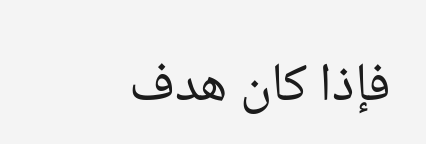فإذا كان هدف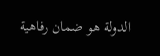الدولة هو ضمان رفاهية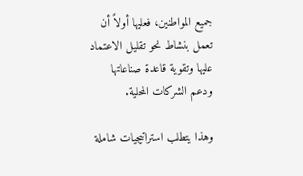جميع المواطنين، فعليها أولاً أن تعمل بنشاط نحو تقليل الاعتماد عليها وتقوية قاعدة صناعاتها ودعم الشركات المحلية.

وهذا يتطلب استراتيجيات شاملة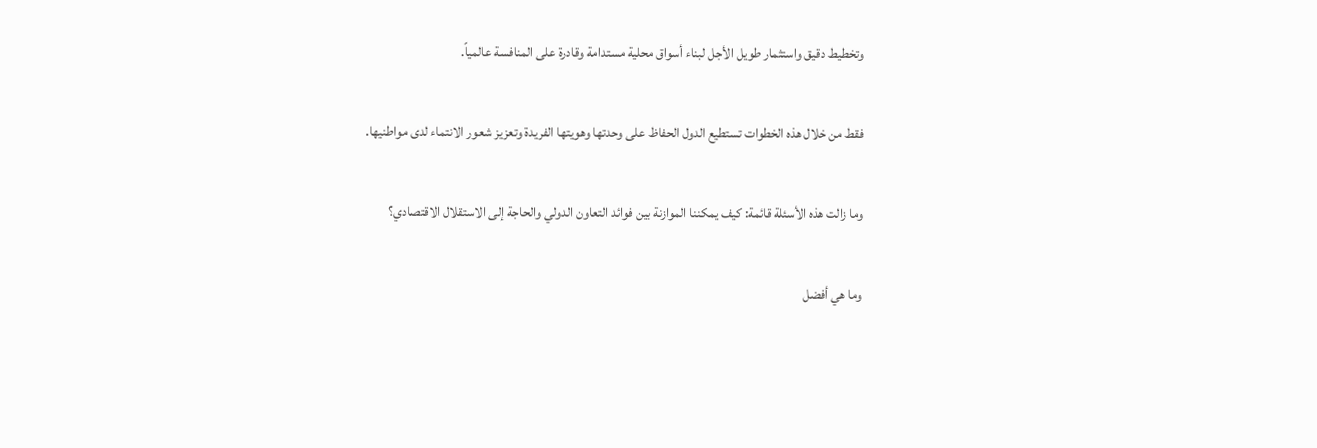وتخطيط دقيق واستثمار طويل الأجل لبناء أسواق محلية مستدامة وقادرة على المنافسة عالمياً.

فقط من خلال هذه الخطوات تستطيع الدول الحفاظ على وحدتها وهويتها الفريدة وتعزيز شعور الانتماء لدى مواطنيها.

وما زالت هذه الأسئلة قائمة: كيف يمكننا الموازنة بين فوائد التعاون الدولي والحاجة إلى الاستقلال الاقتصادي؟

وما هي أفضل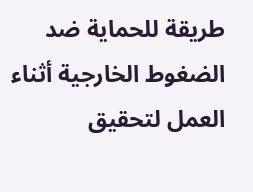طريقة للحماية ضد الضغوط الخارجية أثناء العمل لتحقيق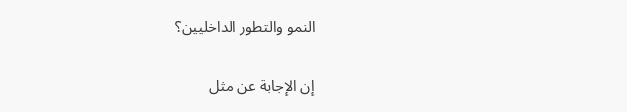النمو والتطور الداخليين؟

إن الإجابة عن مثل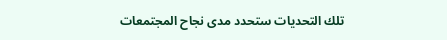تلك التحديات ستحدد مدى نجاح المجتمعات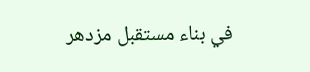في بناء مستقبل مزدهر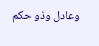وعادل وذو حكم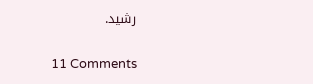رشيد.

11 Comments